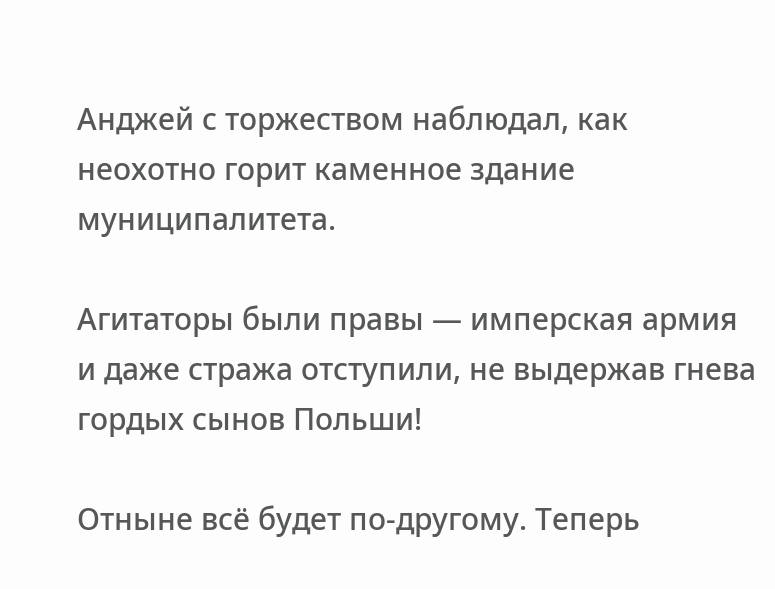Анджей с торжеством наблюдал, как неохотно горит каменное здание муниципалитета.

Агитаторы были правы — имперская армия и даже стража отступили, не выдержав гнева гордых сынов Польши!

Отныне всё будет по-другому. Теперь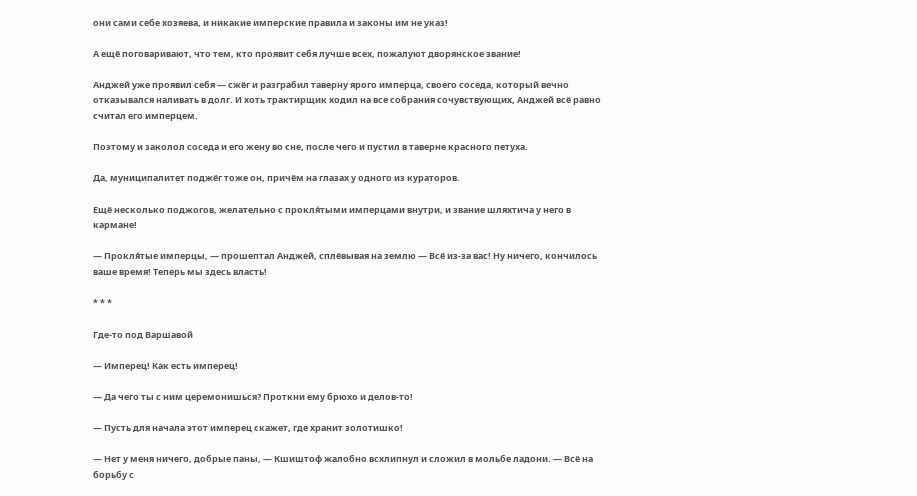они сами себе хозяева, и никакие имперские правила и законы им не указ!

А ещё поговаривают, что тем, кто проявит себя лучше всех, пожалуют дворянское звание!

Анджей уже проявил себя — сжёг и разграбил таверну ярого имперца, своего соседа, который вечно отказывался наливать в долг. И хоть трактирщик ходил на все собрания сочувствующих, Анджей всё равно считал его имперцем.

Поэтому и заколол соседа и его жену во сне, после чего и пустил в таверне красного петуха.

Да, муниципалитет поджёг тоже он, причём на глазах у одного из кураторов.

Ещё несколько поджогов, желательно с прокля́тыми имперцами внутри, и звание шляхтича у него в кармане!

— Прокля́тые имперцы, — прошептал Анджей, сплёвывая на землю — Всё из-за вас! Ну ничего, кончилось ваше время! Теперь мы здесь власть!

* * *

Где-то под Варшавой

— Имперец! Как есть имперец!

— Да чего ты с ним церемонишься? Проткни ему брюхо и делов-то!

— Пусть для начала этот имперец скажет, где хранит золотишко!

— Нет у меня ничего, добрые паны, — Кшиштоф жалобно всхлипнул и сложил в мольбе ладони. — Всё на борьбу с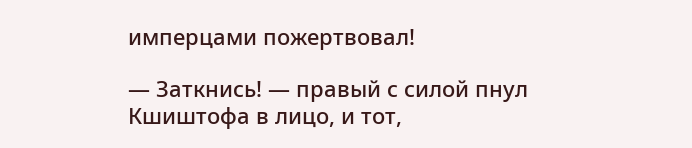имперцами пожертвовал!

— Заткнись! — правый с силой пнул Кшиштофа в лицо, и тот,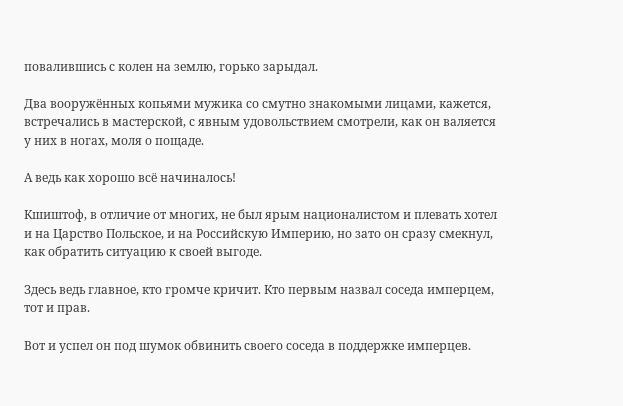повалившись с колен на землю, горько зарыдал.

Два вооружённых копьями мужика со смутно знакомыми лицами, кажется, встречались в мастерской, с явным удовольствием смотрели, как он валяется у них в ногах, моля о пощаде.

А ведь как хорошо всё начиналось!

Кшиштоф, в отличие от многих, не был ярым националистом и плевать хотел и на Царство Польское, и на Российскую Империю, но зато он сразу смекнул, как обратить ситуацию к своей выгоде.

Здесь ведь главное, кто громче кричит. Кто первым назвал соседа имперцем, тот и прав.

Вот и успел он под шумок обвинить своего соседа в поддержке имперцев.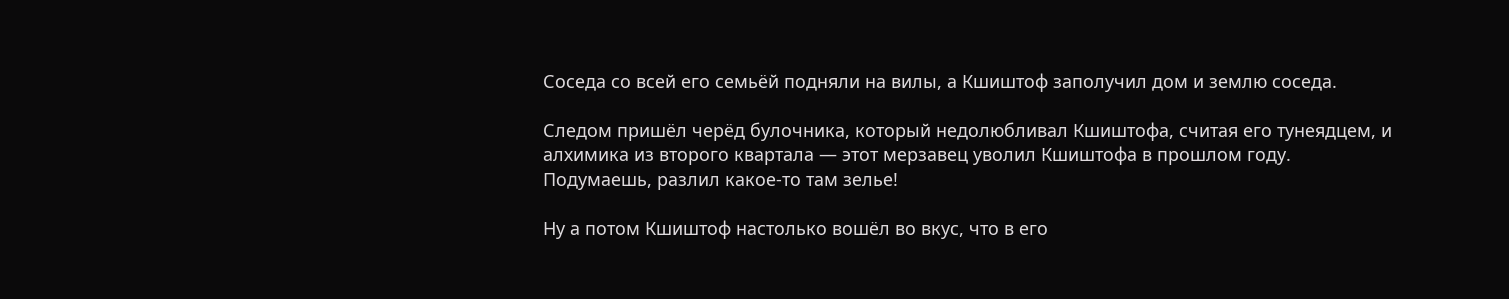Соседа со всей его семьёй подняли на вилы, а Кшиштоф заполучил дом и землю соседа.

Следом пришёл черёд булочника, который недолюбливал Кшиштофа, считая его тунеядцем, и алхимика из второго квартала — этот мерзавец уволил Кшиштофа в прошлом году. Подумаешь, разлил какое-то там зелье!

Ну а потом Кшиштоф настолько вошёл во вкус, что в его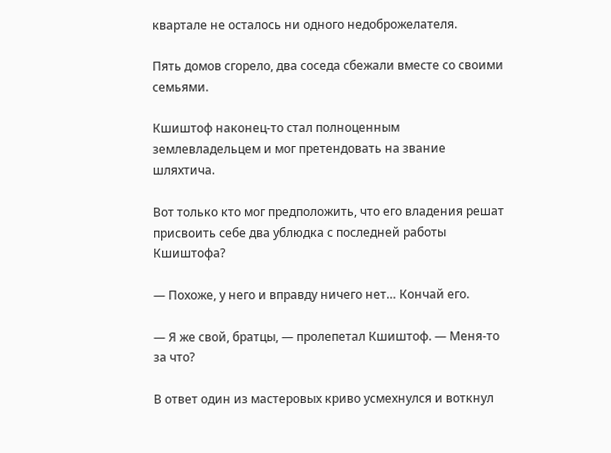квартале не осталось ни одного недоброжелателя.

Пять домов сгорело, два соседа сбежали вместе со своими семьями.

Кшиштоф наконец-то стал полноценным землевладельцем и мог претендовать на звание шляхтича.

Вот только кто мог предположить, что его владения решат присвоить себе два ублюдка с последней работы Кшиштофа?

— Похоже, у него и вправду ничего нет… Кончай его.

— Я же свой, братцы, — пролепетал Кшиштоф. — Меня-то за что?

В ответ один из мастеровых криво усмехнулся и воткнул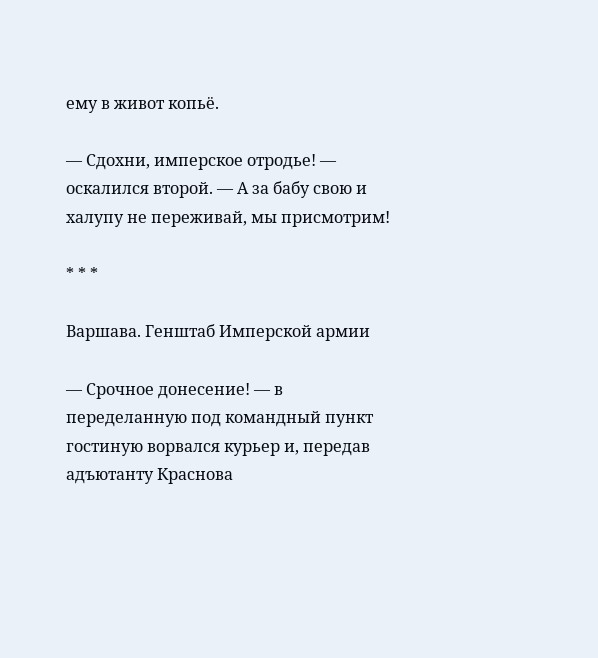ему в живот копьё.

— Сдохни, имперское отродье! — оскалился второй. — А за бабу свою и халупу не переживай, мы присмотрим!

* * *

Варшава. Генштаб Имперской армии

— Срочное донесение! — в переделанную под командный пункт гостиную ворвался курьер и, передав адъютанту Краснова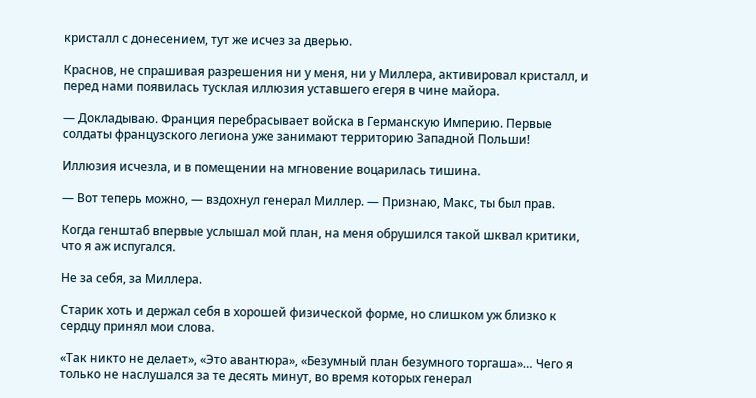кристалл с донесением, тут же исчез за дверью.

Краснов, не спрашивая разрешения ни у меня, ни у Миллера, активировал кристалл, и перед нами появилась тусклая иллюзия уставшего егеря в чине майора.

— Докладываю. Франция перебрасывает войска в Германскую Империю. Первые солдаты французского легиона уже занимают территорию Западной Польши!

Иллюзия исчезла, и в помещении на мгновение воцарилась тишина.

— Вот теперь можно, — вздохнул генерал Миллер. — Признаю, Макс, ты был прав.

Когда генштаб впервые услышал мой план, на меня обрушился такой шквал критики, что я аж испугался.

Не за себя, за Миллера.

Старик хоть и держал себя в хорошей физической форме, но слишком уж близко к сердцу принял мои слова.

«Так никто не делает», «Это авантюра», «Безумный план безумного торгаша»… Чего я только не наслушался за те десять минут, во время которых генерал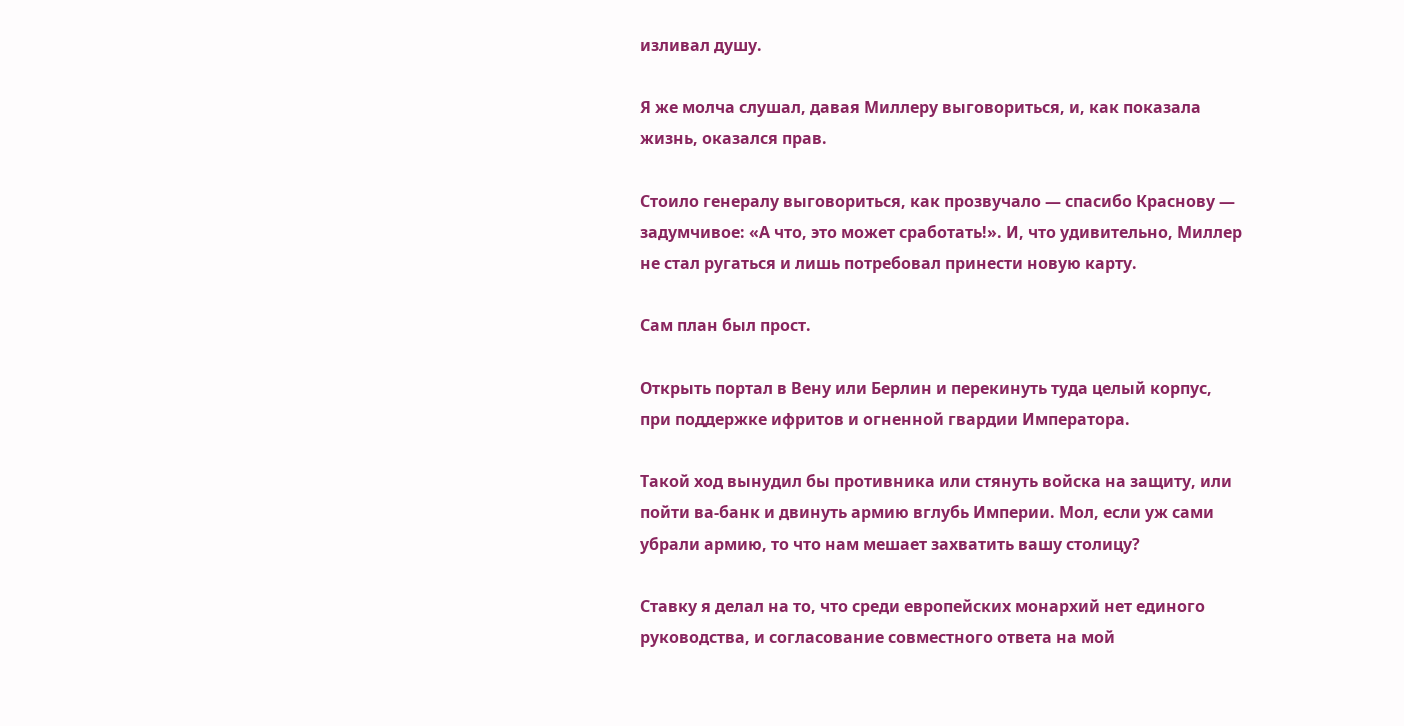изливал душу.

Я же молча слушал, давая Миллеру выговориться, и, как показала жизнь, оказался прав.

Стоило генералу выговориться, как прозвучало — спасибо Краснову — задумчивое: «А что, это может сработать!». И, что удивительно, Миллер не стал ругаться и лишь потребовал принести новую карту.

Сам план был прост.

Открыть портал в Вену или Берлин и перекинуть туда целый корпус, при поддержке ифритов и огненной гвардии Императора.

Такой ход вынудил бы противника или стянуть войска на защиту, или пойти ва-банк и двинуть армию вглубь Империи. Мол, если уж сами убрали армию, то что нам мешает захватить вашу столицу?

Ставку я делал на то, что среди европейских монархий нет единого руководства, и согласование совместного ответа на мой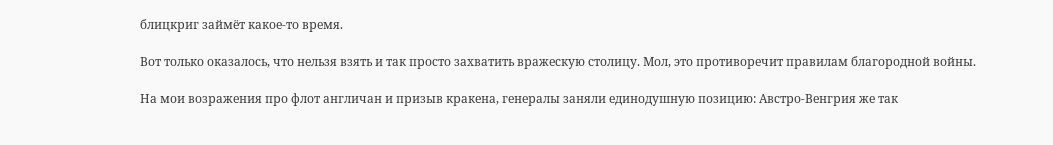блицкриг займёт какое-то время.

Вот только оказалось, что нельзя взять и так просто захватить вражескую столицу. Мол, это противоречит правилам благородной войны.

На мои возражения про флот англичан и призыв кракена, генералы заняли единодушную позицию: Австро-Венгрия же так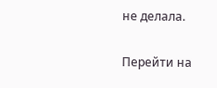не делала.

Перейти на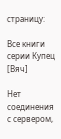страницу:

Все книги серии Купец [Вяч]

Нет соединения с сервером,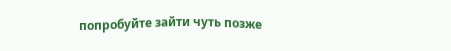попробуйте зайти чуть позже